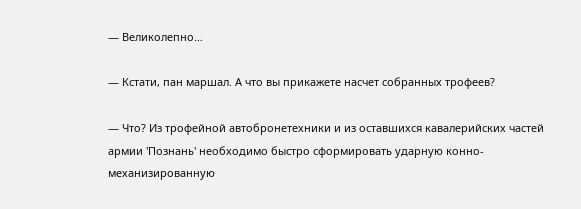— Великолепно…

— Кстати, пан маршал. А что вы прикажете насчет собранных трофеев?

— Что? Из трофейной автобронетехники и из оставшихся кавалерийских частей армии 'Познань' необходимо быстро сформировать ударную конно-механизированную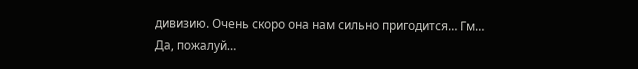дивизию. Очень скоро она нам сильно пригодится… Гм… Да, пожалуй…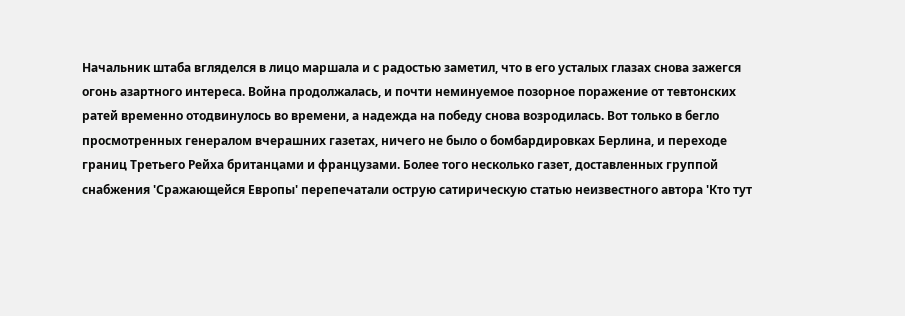Начальник штаба вгляделся в лицо маршала и с радостью заметил, что в его усталых глазах снова зажегся огонь азартного интереса. Война продолжалась, и почти неминуемое позорное поражение от тевтонских ратей временно отодвинулось во времени, а надежда на победу снова возродилась. Вот только в бегло просмотренных генералом вчерашних газетах, ничего не было о бомбардировках Берлина, и переходе границ Третьего Рейха британцами и французами. Более того несколько газет, доставленных группой снабжения 'Сражающейся Европы' перепечатали острую сатирическую статью неизвестного автора 'Кто тут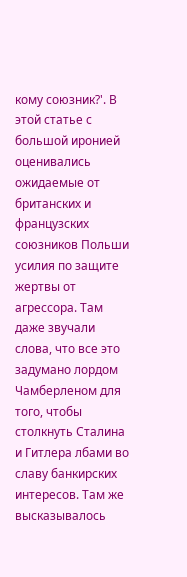кому союзник?'. В этой статье с большой иронией оценивались ожидаемые от британских и французских союзников Польши усилия по защите жертвы от агрессора. Там даже звучали слова, что все это задумано лордом Чамберленом для того, чтобы столкнуть Сталина и Гитлера лбами во славу банкирских интересов. Там же высказывалось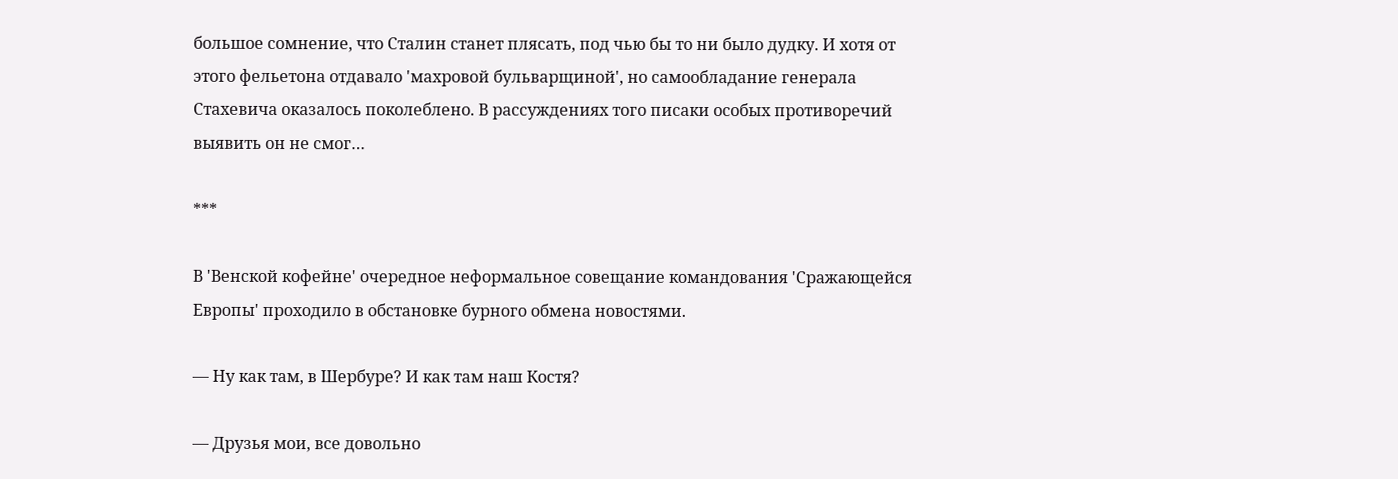большое сомнение, что Сталин станет плясать, под чью бы то ни было дудку. И хотя от этого фельетона отдавало 'махровой бульварщиной', но самообладание генерала Стахевича оказалось поколеблено. В рассуждениях того писаки особых противоречий выявить он не смог…

***

В 'Венской кофейне' очередное неформальное совещание командования 'Сражающейся Европы' проходило в обстановке бурного обмена новостями.

— Ну как там, в Шербуре? И как там наш Костя?

— Друзья мои, все довольно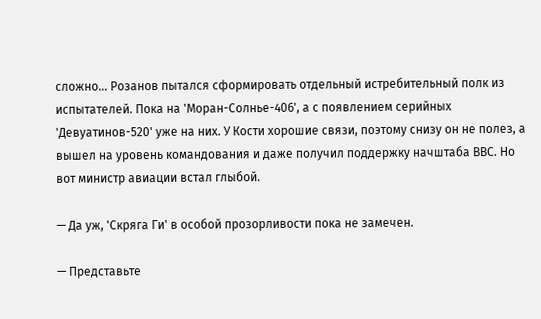сложно… Розанов пытался сформировать отдельный истребительный полк из испытателей. Пока на 'Моран-Солнье-406', а с появлением серийных 'Девуатинов-520' уже на них. У Кости хорошие связи, поэтому снизу он не полез, а вышел на уровень командования и даже получил поддержку начштаба ВВС. Но вот министр авиации встал глыбой.

— Да уж, 'Скряга Ги' в особой прозорливости пока не замечен.

— Представьте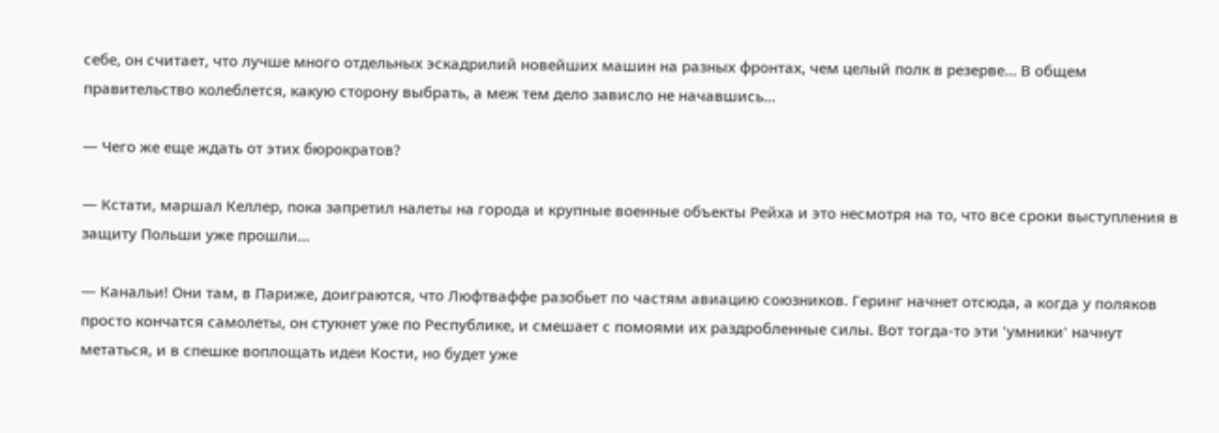себе, он считает, что лучше много отдельных эскадрилий новейших машин на разных фронтах, чем целый полк в резерве… В общем правительство колеблется, какую сторону выбрать, а меж тем дело зависло не начавшись…

— Чего же еще ждать от этих бюрократов?

— Кстати, маршал Келлер, пока запретил налеты на города и крупные военные объекты Рейха и это несмотря на то, что все сроки выступления в защиту Польши уже прошли…

— Канальи! Они там, в Париже, доиграются, что Люфтваффе разобьет по частям авиацию союзников. Геринг начнет отсюда, а когда у поляков просто кончатся самолеты, он стукнет уже по Республике, и смешает с помоями их раздробленные силы. Вот тогда-то эти 'умники' начнут метаться, и в спешке воплощать идеи Кости, но будет уже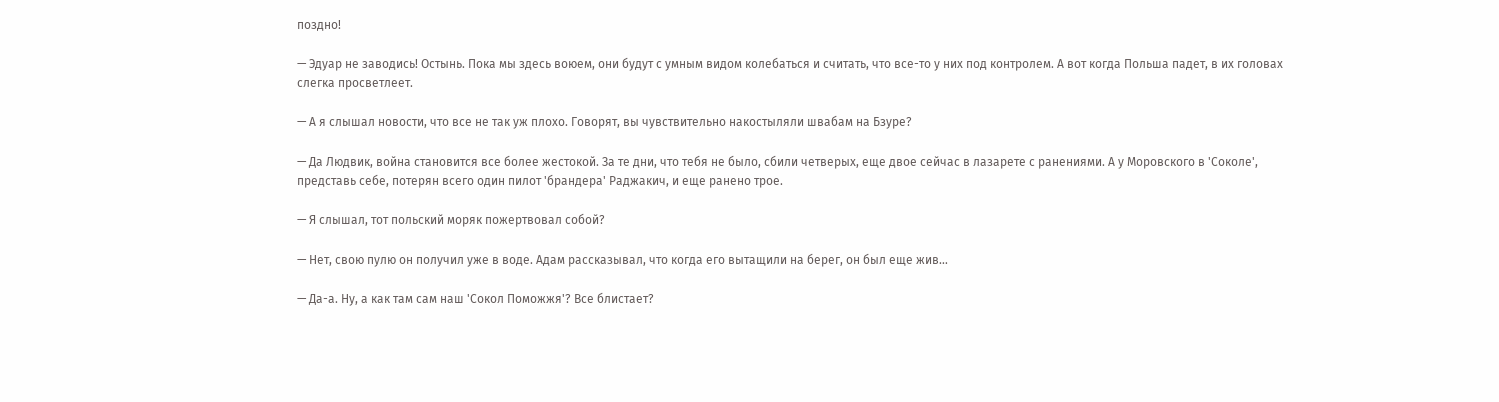поздно!

— Эдуар не заводись! Остынь. Пока мы здесь воюем, они будут с умным видом колебаться и считать, что все-то у них под контролем. А вот когда Польша падет, в их головах слегка просветлеет.

— А я слышал новости, что все не так уж плохо. Говорят, вы чувствительно накостыляли швабам на Бзуре?

— Да Людвик, война становится все более жестокой. За те дни, что тебя не было, сбили четверых, еще двое сейчас в лазарете с ранениями. А у Моровского в 'Соколе', представь себе, потерян всего один пилот 'брандера' Раджакич, и еще ранено трое.

— Я слышал, тот польский моряк пожертвовал собой?

— Нет, свою пулю он получил уже в воде. Адам рассказывал, что когда его вытащили на берег, он был еще жив…

— Да-а. Ну, а как там сам наш 'Сокол Поможжя'? Все блистает?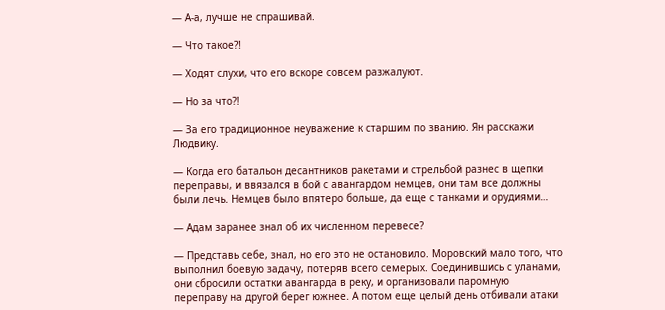— А-а, лучше не спрашивай.

— Что такое?!

— Ходят слухи, что его вскоре совсем разжалуют.

— Но за что?!

— За его традиционное неуважение к старшим по званию. Ян расскажи Людвику.

— Когда его батальон десантников ракетами и стрельбой разнес в щепки переправы, и ввязался в бой с авангардом немцев, они там все должны были лечь. Немцев было впятеро больше, да еще с танками и орудиями…

— Адам заранее знал об их численном перевесе?

— Представь себе, знал, но его это не остановило. Моровский мало того, что выполнил боевую задачу, потеряв всего семерых. Соединившись с уланами, они сбросили остатки авангарда в реку, и организовали паромную переправу на другой берег южнее. А потом еще целый день отбивали атаки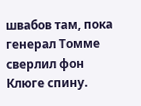швабов там, пока генерал Томме сверлил фон Клюге спину.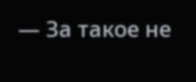— За такое не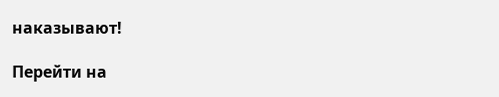наказывают!

Перейти на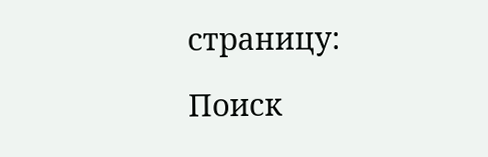страницу:

Поиск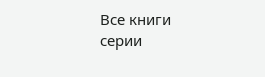Все книги серии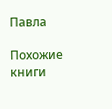Павла

Похожие книги